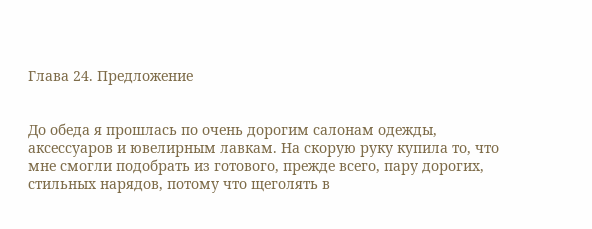Глава 24. Предложение


До обеда я прошлась по очень дорогим салонам одежды, аксессуаров и ювелирным лавкам. На скорую руку купила то, что мне смогли подобрать из готового, прежде всего, пару дорогих, стильных нарядов, потому что щеголять в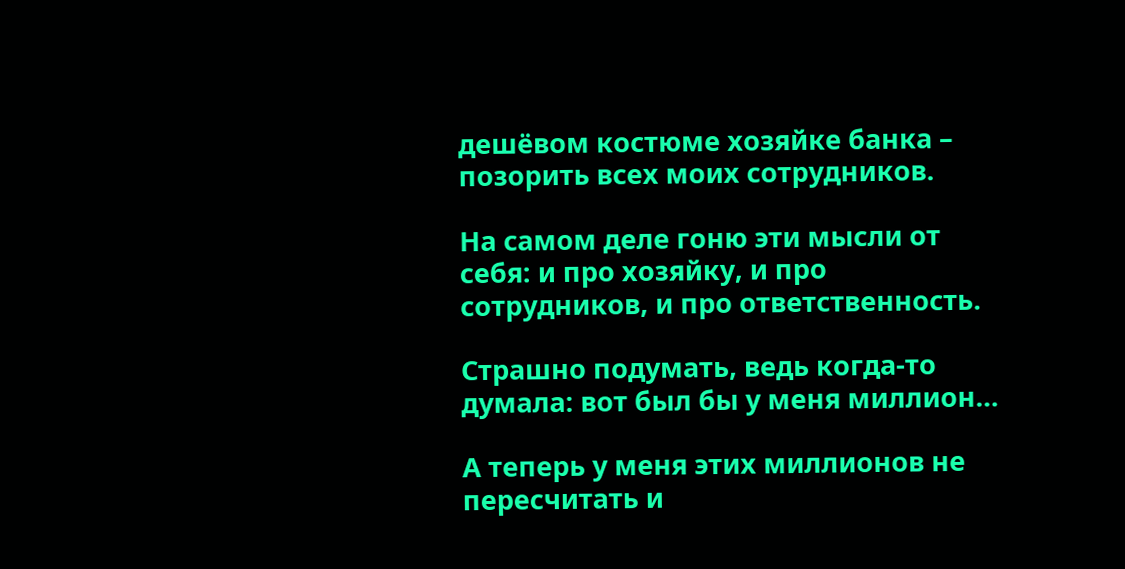дешёвом костюме хозяйке банка – позорить всех моих сотрудников.

На самом деле гоню эти мысли от себя: и про хозяйку, и про сотрудников, и про ответственность.

Страшно подумать, ведь когда-то думала: вот был бы у меня миллион…

А теперь у меня этих миллионов не пересчитать и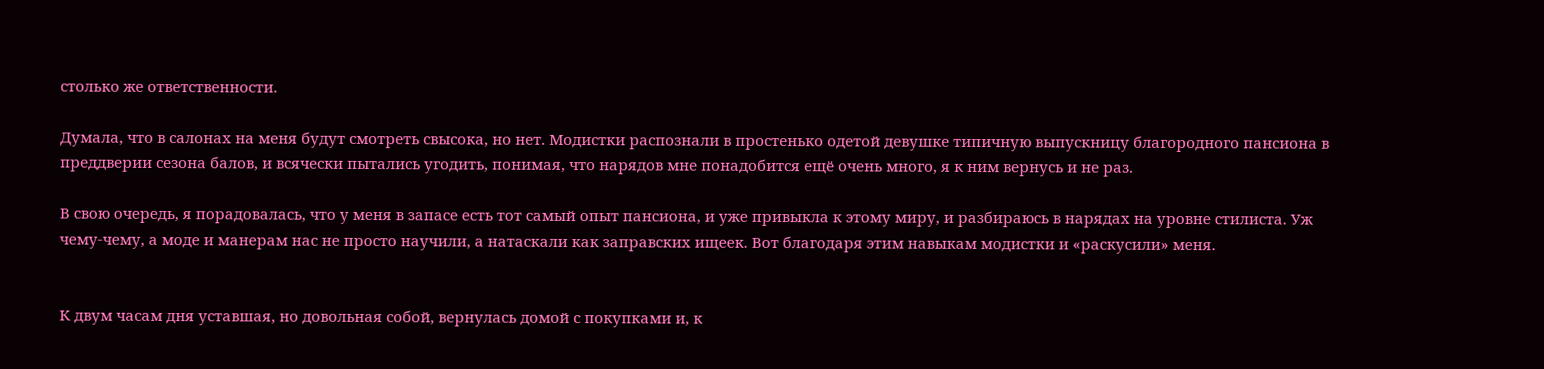столько же ответственности.

Думала, что в салонах на меня будут смотреть свысока, но нет. Модистки распознали в простенько одетой девушке типичную выпускницу благородного пансиона в преддверии сезона балов, и всячески пытались угодить, понимая, что нарядов мне понадобится ещё очень много, я к ним вернусь и не раз.

В свою очередь, я порадовалась, что у меня в запасе есть тот самый опыт пансиона, и уже привыкла к этому миру, и разбираюсь в нарядах на уровне стилиста. Уж чему-чему, а моде и манерам нас не просто научили, а натаскали как заправских ищеек. Вот благодаря этим навыкам модистки и «раскусили» меня.


К двум часам дня уставшая, но довольная собой, вернулась домой с покупками и, к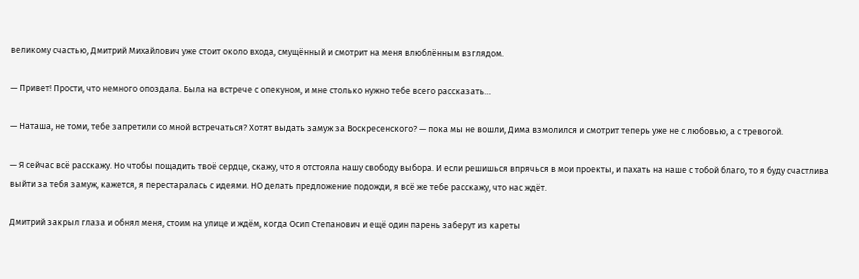великому счастью, Дмитрий Михайлович уже стоит около входа, смущённый и смотрит на меня влюблённым взглядом.

— Привет! Прости, что немного опоздала. Была на встрече с опекуном, и мне столько нужно тебе всего рассказать…

— Наташа, не томи, тебе запретили со мной встречаться? Хотят выдать замуж за Воскресенского? — пока мы не вошли, Дима взмолился и смотрит теперь уже не с любовью, а с тревогой.

— Я сейчас всё расскажу. Но чтобы пощадить твоё сердце, скажу, что я отстояла нашу свободу выбора. И если решишься впрячься в мои проекты, и пахать на наше с тобой благо, то я буду счастлива выйти за тебя замуж, кажется, я перестаралась с идеями. НО делать предложение подожди, я всё же тебе расскажу, что нас ждёт.

Дмитрий закрыл глаза и обнял меня, стоим на улице и ждём, когда Осип Степанович и ещё один парень заберут из кареты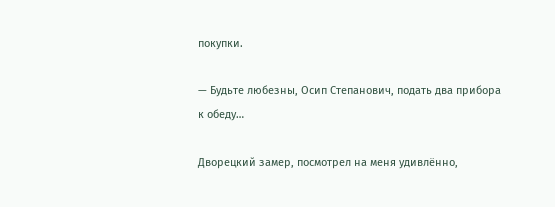покупки.

— Будьте любезны, Осип Степанович, подать два прибора к обеду…

Дворецкий замер, посмотрел на меня удивлённо,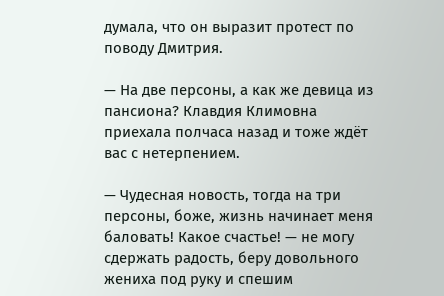думала, что он выразит протест по поводу Дмитрия.

— На две персоны, а как же девица из пансиона? Клавдия Климовна приехала полчаса назад и тоже ждёт вас с нетерпением.

— Чудесная новость, тогда на три персоны, боже, жизнь начинает меня баловать! Какое счастье! — не могу сдержать радость, беру довольного жениха под руку и спешим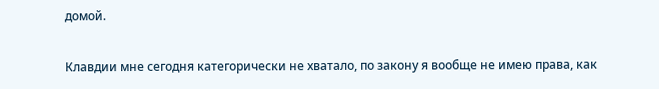домой.

Клавдии мне сегодня категорически не хватало, по закону я вообще не имею права, как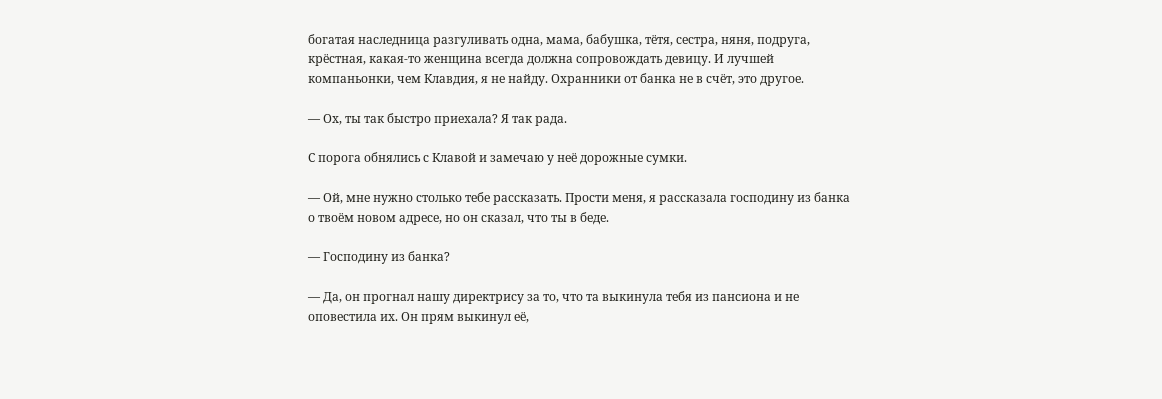богатая наследница разгуливать одна, мама, бабушка, тётя, сестра, няня, подруга, крёстная, какая-то женщина всегда должна сопровождать девицу. И лучшей компаньонки, чем Клавдия, я не найду. Охранники от банка не в счёт, это другое.

— Ох, ты так быстро приехала? Я так рада.

С порога обнялись с Клавой и замечаю у неё дорожные сумки.

— Ой, мне нужно столько тебе рассказать. Прости меня, я рассказала господину из банка о твоём новом адресе, но он сказал, что ты в беде.

— Господину из банка?

— Да, он прогнал нашу директрису за то, что та выкинула тебя из пансиона и не оповестила их. Он прям выкинул её,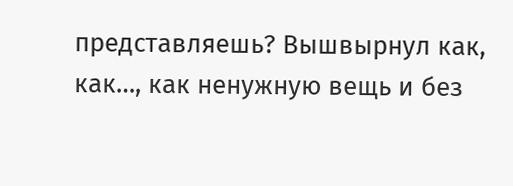представляешь? Вышвырнул как, как…, как ненужную вещь и без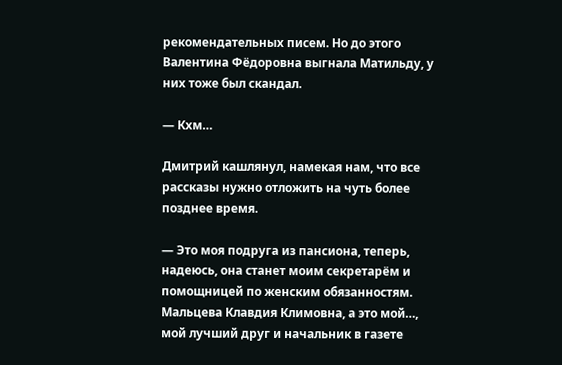рекомендательных писем. Но до этого Валентина Фёдоровна выгнала Матильду, у них тоже был скандал.

— Кхм…

Дмитрий кашлянул, намекая нам, что все рассказы нужно отложить на чуть более позднее время.

— Это моя подруга из пансиона, теперь, надеюсь, она станет моим секретарём и помощницей по женским обязанностям. Мальцева Клавдия Климовна, а это мой…, мой лучший друг и начальник в газете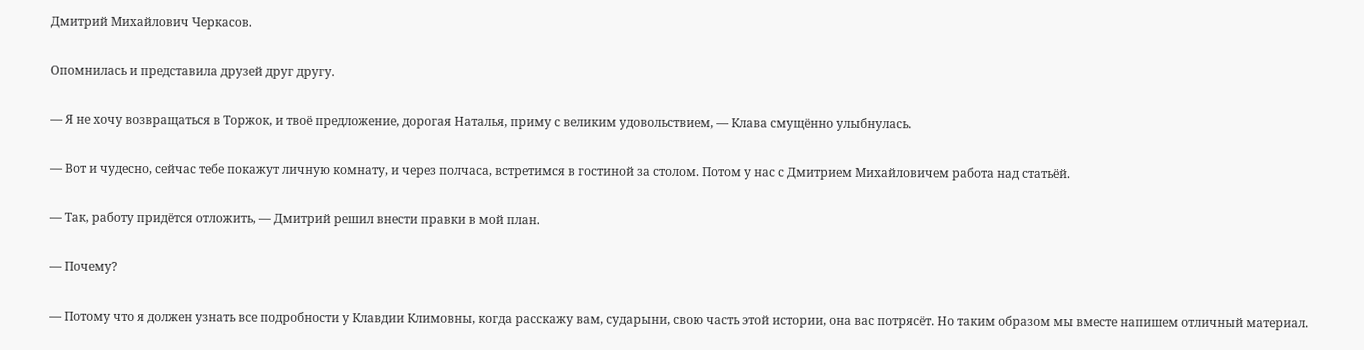Дмитрий Михайлович Черкасов.

Опомнилась и представила друзей друг другу.

— Я не хочу возвращаться в Торжок, и твоё предложение, дорогая Наталья, приму с великим удовольствием, — Клава смущённо улыбнулась.

— Вот и чудесно, сейчас тебе покажут личную комнату, и через полчаса, встретимся в гостиной за столом. Потом у нас с Дмитрием Михайловичем работа над статьёй.

— Так, работу придётся отложить, — Дмитрий решил внести правки в мой план.

— Почему?

— Потому что я должен узнать все подробности у Клавдии Климовны, когда расскажу вам, сударыни, свою часть этой истории, она вас потрясёт. Но таким образом мы вместе напишем отличный материал.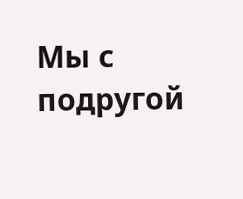Мы с подругой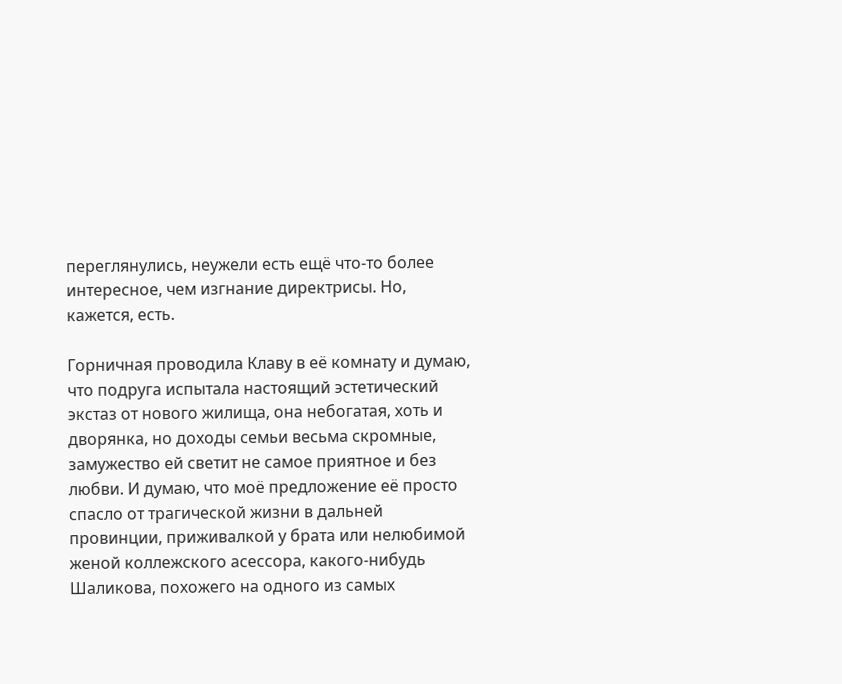переглянулись, неужели есть ещё что-то более интересное, чем изгнание директрисы. Но, кажется, есть.

Горничная проводила Клаву в её комнату и думаю, что подруга испытала настоящий эстетический экстаз от нового жилища, она небогатая, хоть и дворянка, но доходы семьи весьма скромные, замужество ей светит не самое приятное и без любви. И думаю, что моё предложение её просто спасло от трагической жизни в дальней провинции, приживалкой у брата или нелюбимой женой коллежского асессора, какого-нибудь Шаликова, похожего на одного из самых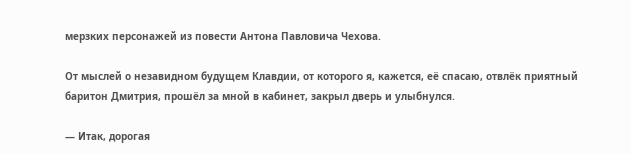мерзких персонажей из повести Антона Павловича Чехова.

От мыслей о незавидном будущем Клавдии, от которого я, кажется, её спасаю, отвлёк приятный баритон Дмитрия, прошёл за мной в кабинет, закрыл дверь и улыбнулся.

— Итак, дорогая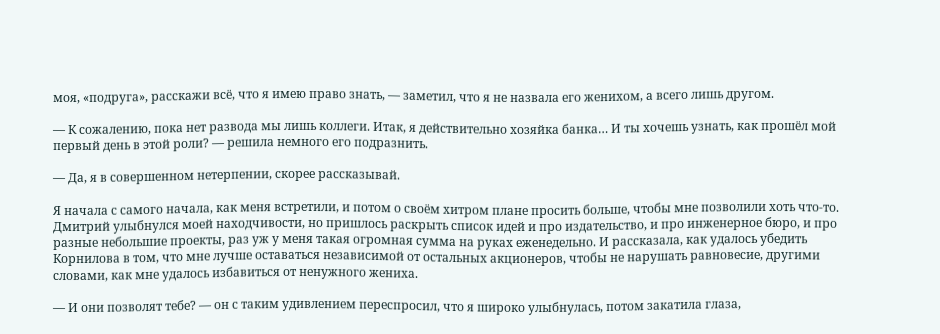моя, «подруга», расскажи всё, что я имею право знать, — заметил, что я не назвала его женихом, а всего лишь другом.

— К сожалению, пока нет развода мы лишь коллеги. Итак, я действительно хозяйка банка… И ты хочешь узнать, как прошёл мой первый день в этой роли? — решила немного его подразнить.

— Да, я в совершенном нетерпении, скорее рассказывай.

Я начала с самого начала, как меня встретили, и потом о своём хитром плане просить больше, чтобы мне позволили хоть что-то. Дмитрий улыбнулся моей находчивости, но пришлось раскрыть список идей и про издательство, и про инженерное бюро, и про разные небольшие проекты, раз уж у меня такая огромная сумма на руках еженедельно. И рассказала, как удалось убедить Корнилова в том, что мне лучше оставаться независимой от остальных акционеров, чтобы не нарушать равновесие, другими словами, как мне удалось избавиться от ненужного жениха.

— И они позволят тебе? — он с таким удивлением переспросил, что я широко улыбнулась, потом закатила глаза,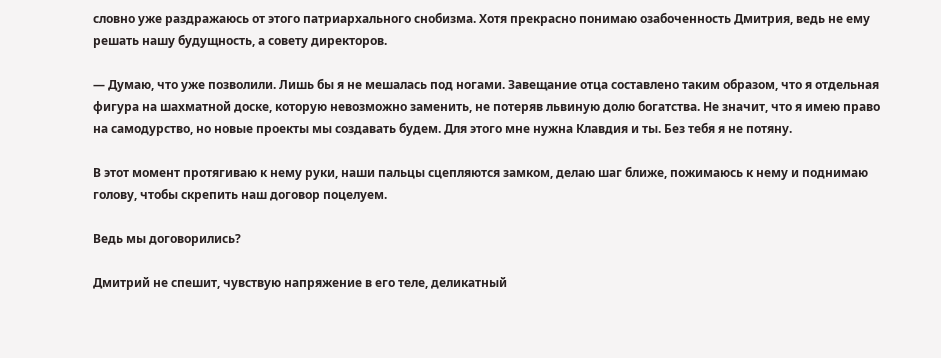словно уже раздражаюсь от этого патриархального снобизма. Хотя прекрасно понимаю озабоченность Дмитрия, ведь не ему решать нашу будущность, а совету директоров.

— Думаю, что уже позволили. Лишь бы я не мешалась под ногами. Завещание отца составлено таким образом, что я отдельная фигура на шахматной доске, которую невозможно заменить, не потеряв львиную долю богатства. Не значит, что я имею право на самодурство, но новые проекты мы создавать будем. Для этого мне нужна Клавдия и ты. Без тебя я не потяну.

В этот момент протягиваю к нему руки, наши пальцы сцепляются замком, делаю шаг ближе, пожимаюсь к нему и поднимаю голову, чтобы скрепить наш договор поцелуем.

Ведь мы договорились?

Дмитрий не спешит, чувствую напряжение в его теле, деликатный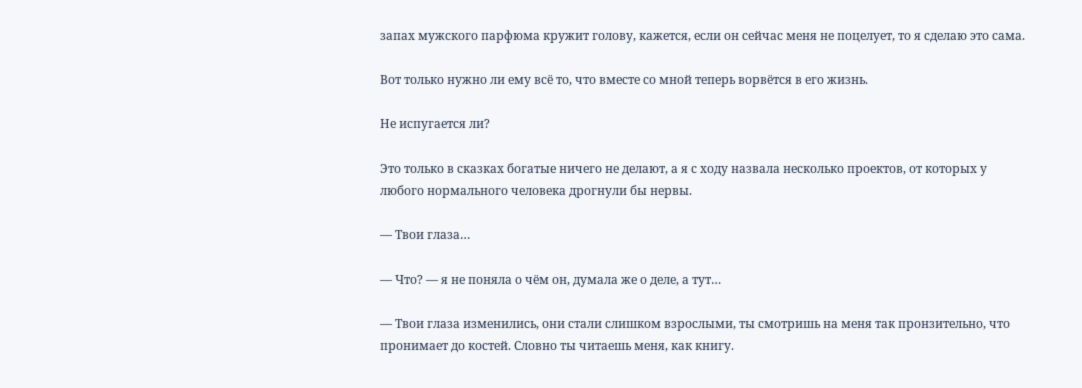запах мужского парфюма кружит голову, кажется, если он сейчас меня не поцелует, то я сделаю это сама.

Вот только нужно ли ему всё то, что вместе со мной теперь ворвётся в его жизнь.

Не испугается ли?

Это только в сказках богатые ничего не делают, а я с ходу назвала несколько проектов, от которых у любого нормального человека дрогнули бы нервы.

— Твои глаза…

— Что? — я не поняла о чём он, думала же о деле, а тут…

— Твои глаза изменились, они стали слишком взрослыми, ты смотришь на меня так пронзительно, что пронимает до костей. Словно ты читаешь меня, как книгу.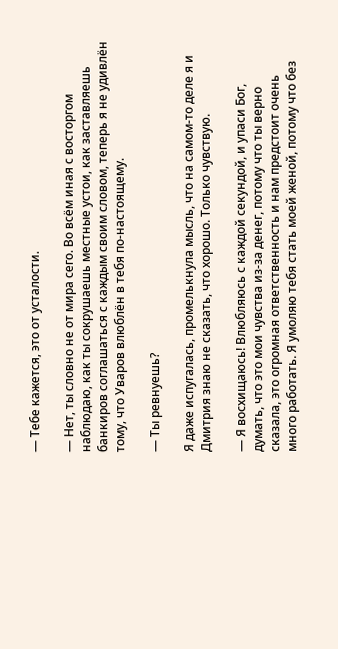— Тебе кажется, это от усталости.

— Нет, ты словно не от мира сего. Во всём иная с восторгом наблюдаю, как ты сокрушаешь местные устои, как заставляешь банкиров соглашаться с каждым своим словом, теперь я не удивлён тому, что Уваров влюблён в тебя по-настоящему.

— Ты ревнуешь?

Я даже испугалась, промелькнула мысль, что на самом-то деле я и Дмитрия знаю не сказать, что хорошо. Только чувствую.

— Я восхищаюсь! Влюбляюсь с каждой секундой, и упаси Бог, думать, что это мои чувства из-за денег, потому что ты верно сказала, это огромная ответственность и нам предстоит очень много работать. Я умоляю тебя стать моей женой, потому что без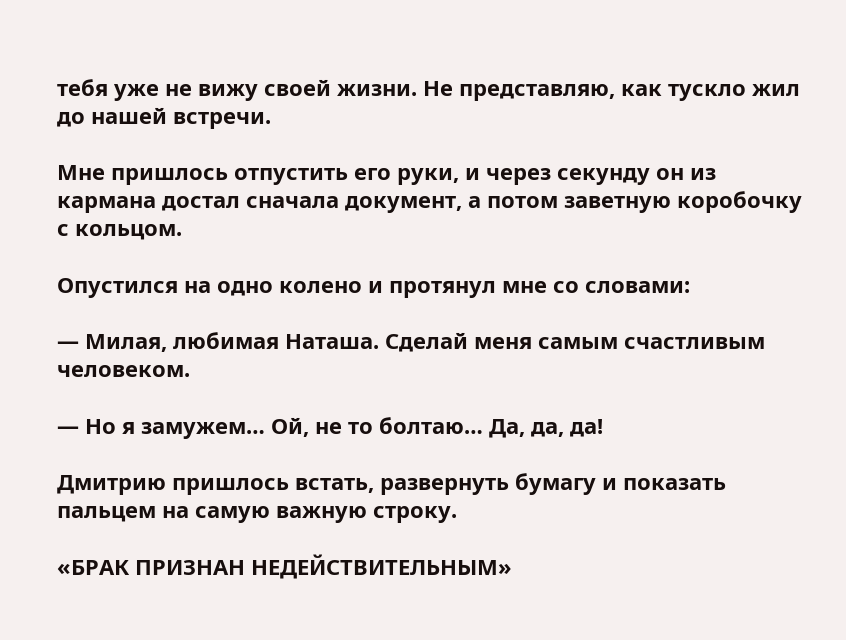тебя уже не вижу своей жизни. Не представляю, как тускло жил до нашей встречи.

Мне пришлось отпустить его руки, и через секунду он из кармана достал сначала документ, а потом заветную коробочку с кольцом.

Опустился на одно колено и протянул мне со словами:

— Милая, любимая Наташа. Сделай меня самым счастливым человеком.

— Но я замужем… Ой, не то болтаю… Да, да, да!

Дмитрию пришлось встать, развернуть бумагу и показать пальцем на самую важную строку.

«БРАК ПРИЗНАН НЕДЕЙСТВИТЕЛЬНЫМ»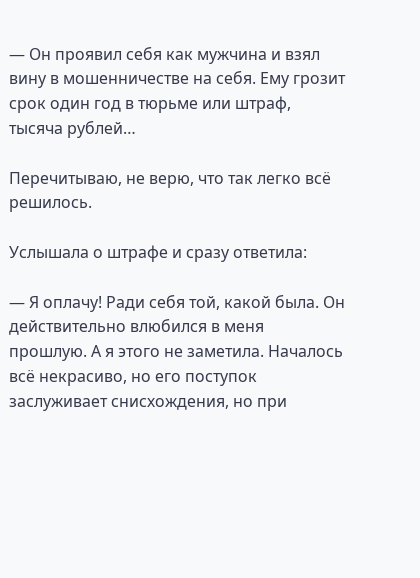— Он проявил себя как мужчина и взял вину в мошенничестве на себя. Ему грозит срок один год в тюрьме или штраф, тысяча рублей…

Перечитываю, не верю, что так легко всё решилось.

Услышала о штрафе и сразу ответила:

— Я оплачу! Ради себя той, какой была. Он действительно влюбился в меня прошлую. А я этого не заметила. Началось всё некрасиво, но его поступок заслуживает снисхождения, но при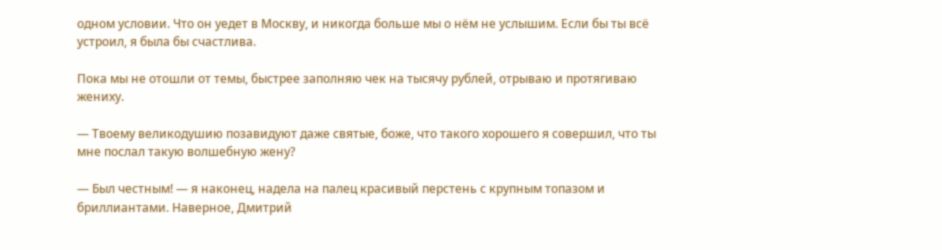одном условии. Что он уедет в Москву, и никогда больше мы о нём не услышим. Если бы ты всё устроил, я была бы счастлива.

Пока мы не отошли от темы, быстрее заполняю чек на тысячу рублей, отрываю и протягиваю жениху.

— Твоему великодушию позавидуют даже святые, боже, что такого хорошего я совершил, что ты мне послал такую волшебную жену?

— Был честным! — я наконец, надела на палец красивый перстень с крупным топазом и бриллиантами. Наверное, Дмитрий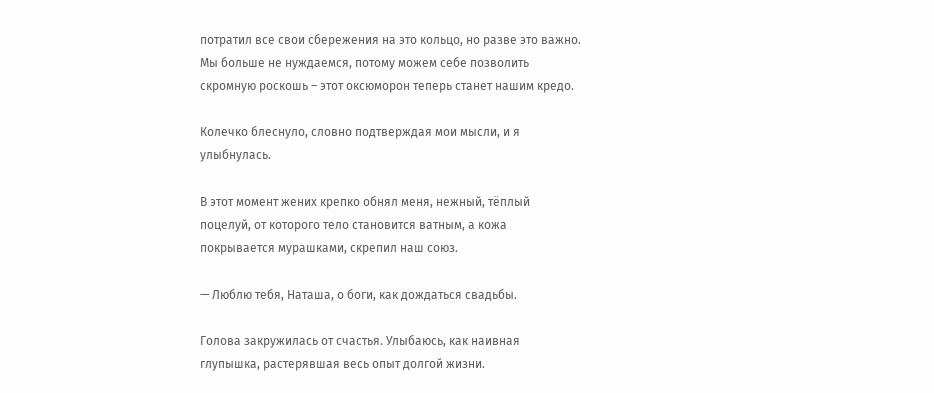потратил все свои сбережения на это кольцо, но разве это важно. Мы больше не нуждаемся, потому можем себе позволить скромную роскошь – этот оксюморон теперь станет нашим кредо.

Колечко блеснуло, словно подтверждая мои мысли, и я улыбнулась.

В этот момент жених крепко обнял меня, нежный, тёплый поцелуй, от которого тело становится ватным, а кожа покрывается мурашками, скрепил наш союз.

— Люблю тебя, Наташа, о боги, как дождаться свадьбы.

Голова закружилась от счастья. Улыбаюсь, как наивная глупышка, растерявшая весь опыт долгой жизни.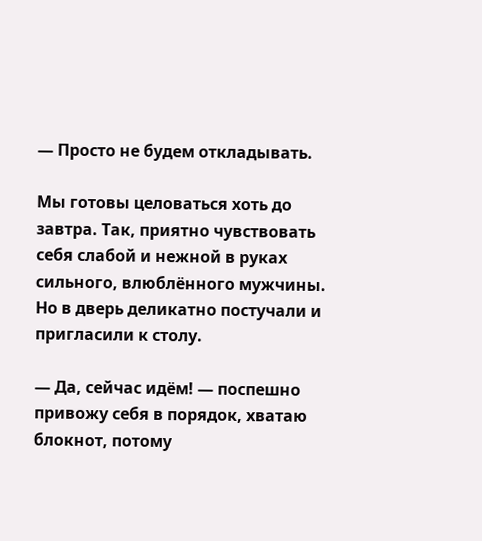— Просто не будем откладывать.

Мы готовы целоваться хоть до завтра. Так, приятно чувствовать себя слабой и нежной в руках сильного, влюблённого мужчины. Но в дверь деликатно постучали и пригласили к столу.

— Да, сейчас идём! — поспешно привожу себя в порядок, хватаю блокнот, потому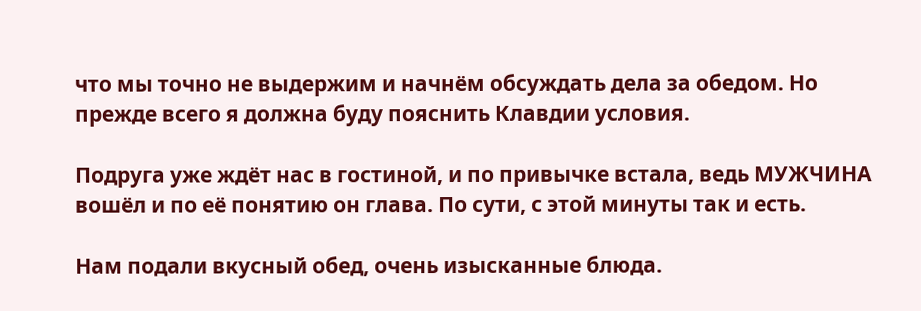что мы точно не выдержим и начнём обсуждать дела за обедом. Но прежде всего я должна буду пояснить Клавдии условия.

Подруга уже ждёт нас в гостиной, и по привычке встала, ведь МУЖЧИНА вошёл и по её понятию он глава. По сути, с этой минуты так и есть.

Нам подали вкусный обед, очень изысканные блюда.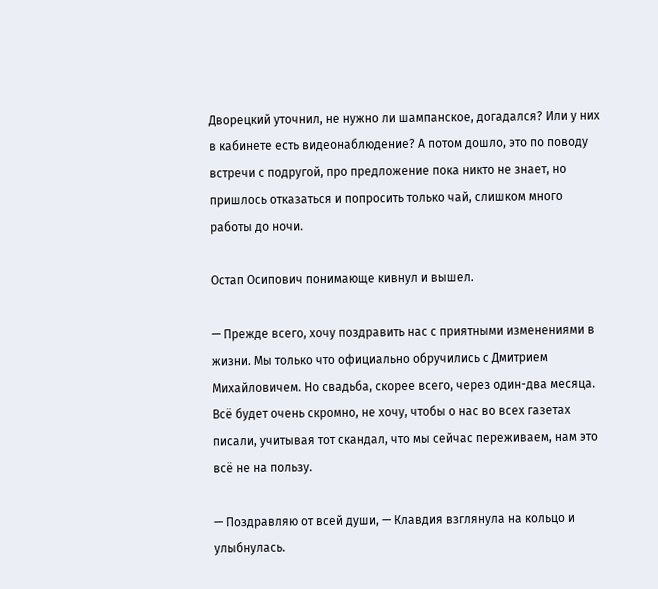Дворецкий уточнил, не нужно ли шампанское, догадался? Или у них в кабинете есть видеонаблюдение? А потом дошло, это по поводу встречи с подругой, про предложение пока никто не знает, но пришлось отказаться и попросить только чай, слишком много работы до ночи.

Остап Осипович понимающе кивнул и вышел.

— Прежде всего, хочу поздравить нас с приятными изменениями в жизни. Мы только что официально обручились с Дмитрием Михайловичем. Но свадьба, скорее всего, через один-два месяца. Всё будет очень скромно, не хочу, чтобы о нас во всех газетах писали, учитывая тот скандал, что мы сейчас переживаем, нам это всё не на пользу.

— Поздравляю от всей души, — Клавдия взглянула на кольцо и улыбнулась.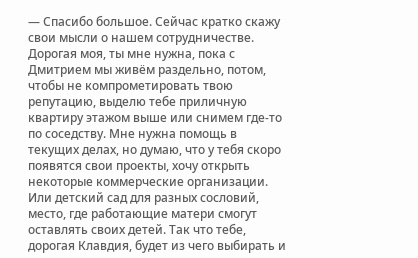— Спасибо большое. Сейчас кратко скажу свои мысли о нашем сотрудничестве. Дорогая моя, ты мне нужна, пока с Дмитрием мы живём раздельно, потом, чтобы не компрометировать твою репутацию, выделю тебе приличную квартиру этажом выше или снимем где-то по соседству. Мне нужна помощь в текущих делах, но думаю, что у тебя скоро появятся свои проекты, хочу открыть некоторые коммерческие организации. Или детский сад для разных сословий, место, где работающие матери смогут оставлять своих детей. Так что тебе, дорогая Клавдия, будет из чего выбирать и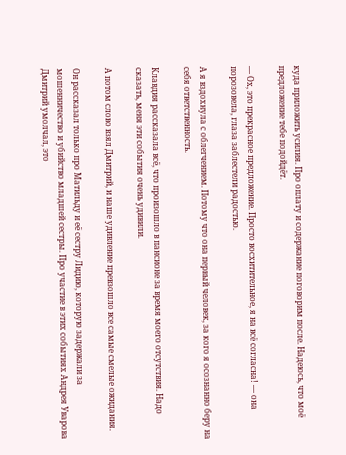куда приложить усилия. Про оплату и содержание поговорим после. Надеюсь, что моё предложение тебе подойдёт.

— Ох, это прекрасное предложение. Просто восхитительное, я на всё согласна! — она порозовела, глаза заблестели радостью.

А я вздохнула с облегчением. Потому что она первый человек, за кого я осознанно беру на себя ответственность.

Клавдия рассказала всё, что произошло в пансионе за время моего отсутствия. Надо сказать, меня эти события очень удивили.

А потом слово взял Дмитрий, и наше удивление превзошло все самые смелые ожидания.

Он рассказал только про Матильду и её сестру Лидию, которую задержали за мошенничество и убийство младшей сестры. Про участие в этих событиях Андрея Уварова Дмитрий умолчал, это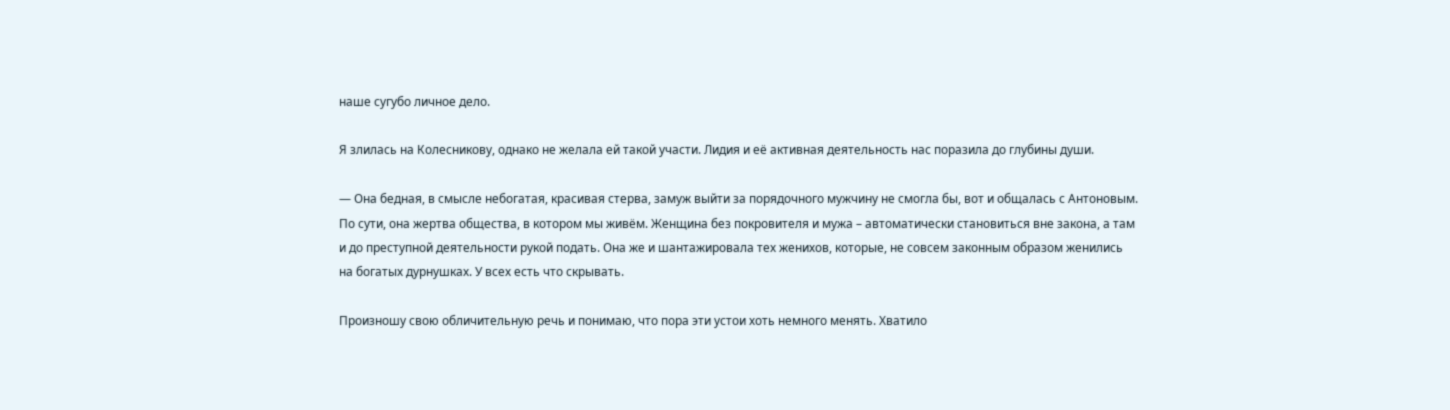наше сугубо личное дело.

Я злилась на Колесникову, однако не желала ей такой участи. Лидия и её активная деятельность нас поразила до глубины души.

— Она бедная, в смысле небогатая, красивая стерва, замуж выйти за порядочного мужчину не смогла бы, вот и общалась с Антоновым. По сути, она жертва общества, в котором мы живём. Женщина без покровителя и мужа – автоматически становиться вне закона, а там и до преступной деятельности рукой подать. Она же и шантажировала тех женихов, которые, не совсем законным образом женились на богатых дурнушках. У всех есть что скрывать.

Произношу свою обличительную речь и понимаю, что пора эти устои хоть немного менять. Хватило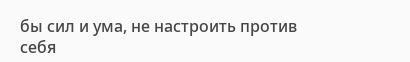бы сил и ума, не настроить против себя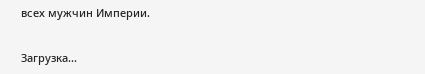всех мужчин Империи.


Загрузка...